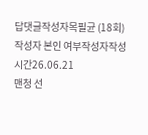답댓글작성자목필균 (18회)작성자 본인 여부작성자작성시간26.06.21
맨청 선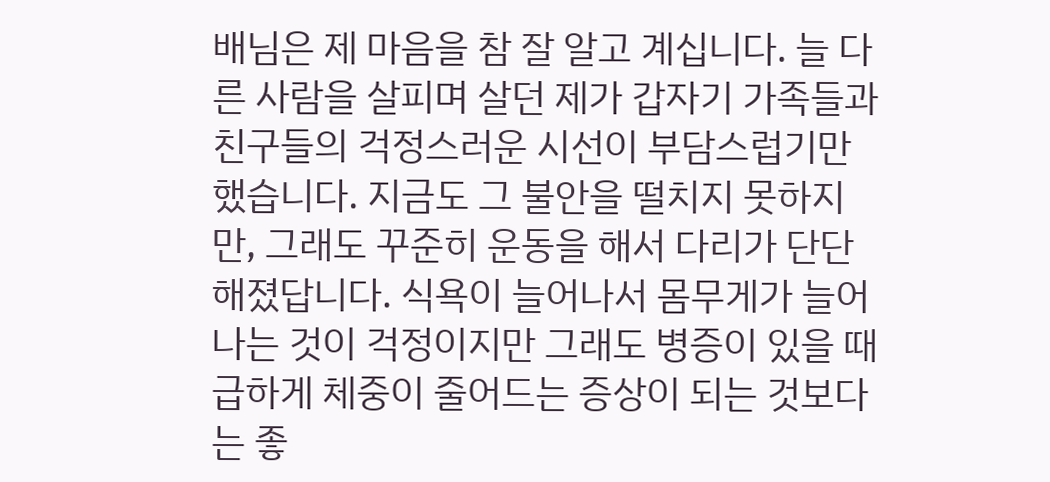배님은 제 마음을 참 잘 알고 계십니다. 늘 다른 사람을 살피며 살던 제가 갑자기 가족들과 친구들의 걱정스러운 시선이 부담스럽기만 했습니다. 지금도 그 불안을 떨치지 못하지만, 그래도 꾸준히 운동을 해서 다리가 단단해졌답니다. 식욕이 늘어나서 몸무게가 늘어나는 것이 걱정이지만 그래도 병증이 있을 때 급하게 체중이 줄어드는 증상이 되는 것보다는 좋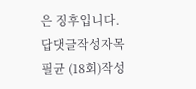은 징후입니다.
답댓글작성자목필균 (18회)작성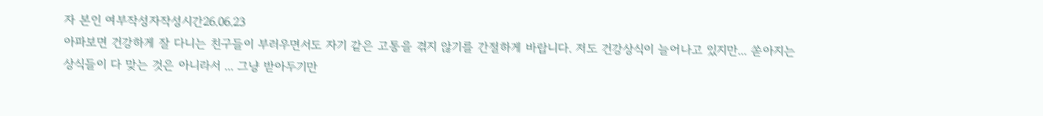자 본인 여부작성자작성시간26.06.23
아파보면 건강하게 잘 다니는 친구들이 부러우면서도 자기 같은 고통을 겪지 않기를 간절하게 바랍니다. 저도 건강상식이 늘어나고 있지만... 쏟아지는 상식들이 다 맞는 것은 아니라서 ... 그냥 받아두기만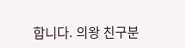합니다. 의왕 친구분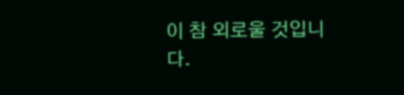이 참 외로울 것입니다.